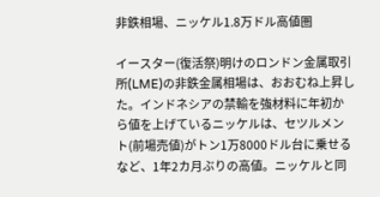非鉄相場、ニッケル1.8万ドル高値圏

イースター(復活祭)明けのロンドン金属取引所(LME)の非鉄金属相場は、おおむね上昇した。インドネシアの禁輸を強材料に年初から値を上げているニッケルは、セツルメント(前場売値)がトン1万8000ドル台に乗せるなど、1年2カ月ぶりの高値。ニッケルと同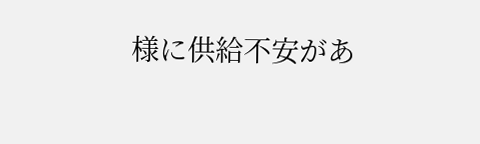様に供給不安があ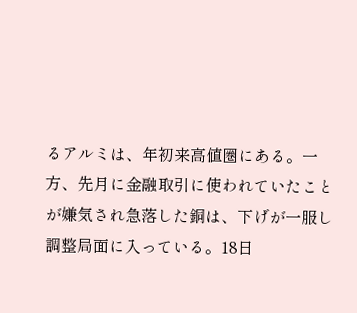るアルミは、年初来高値圏にある。一方、先月に金融取引に使われていたことが嫌気され急落した銅は、下げが一服し調整局面に入っている。18日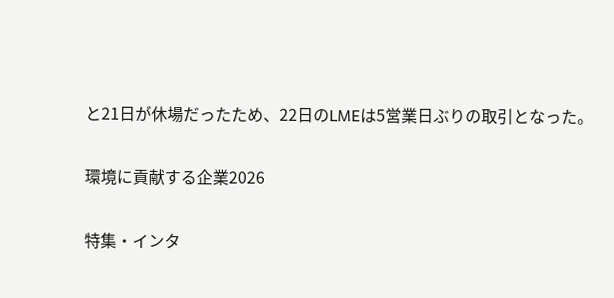と21日が休場だったため、22日のLMEは5営業日ぶりの取引となった。

環境に貢献する企業2026

特集・インタ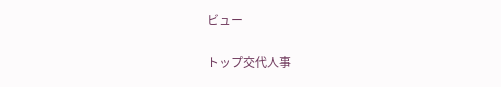ビュー

トップ交代人事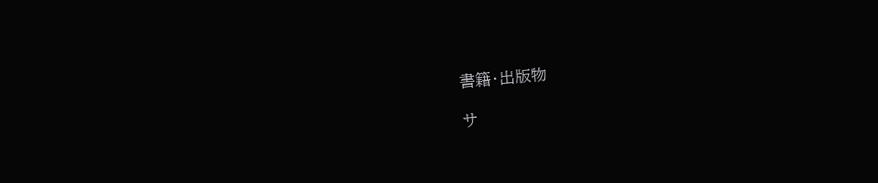書籍・出版物

サ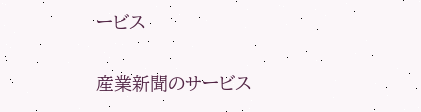ービス

産業新聞のサービス